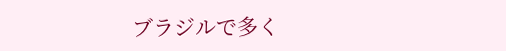ブラジルで多く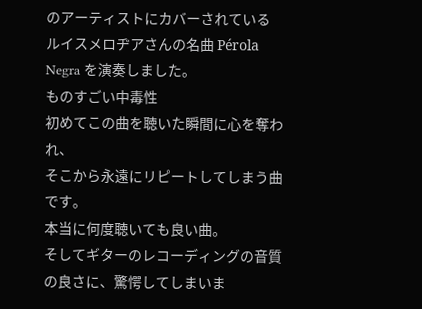のアーティストにカバーされている
ルイスメロヂアさんの名曲 Pérola Negra を演奏しました。
ものすごい中毒性
初めてこの曲を聴いた瞬間に心を奪われ、
そこから永遠にリピートしてしまう曲です。
本当に何度聴いても良い曲。
そしてギターのレコーディングの音質の良さに、驚愕してしまいま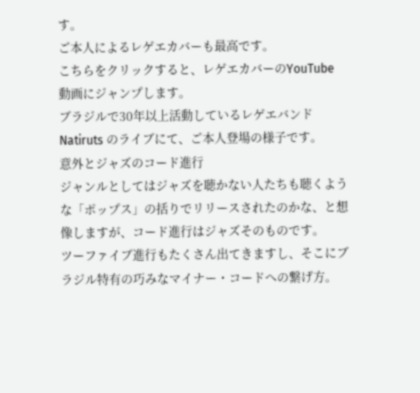す。
ご本人によるレゲエカバーも最高です。
こちらをクリックすると、レゲエカバーのYouTube 動画にジャンプします。
ブラジルで30年以上活動しているレゲエバンド Natiruts のライブにて、ご本人登場の様子です。
意外とジャズのコード進行
ジャンルとしてはジャズを聴かない人たちも聴くような「ポップス」の括りでリリースされたのかな、と想像しますが、コード進行はジャズそのものです。
ツーファイブ進行もたくさん出てきますし、そこにブラジル特有の巧みなマイナー・コードへの繋げ方。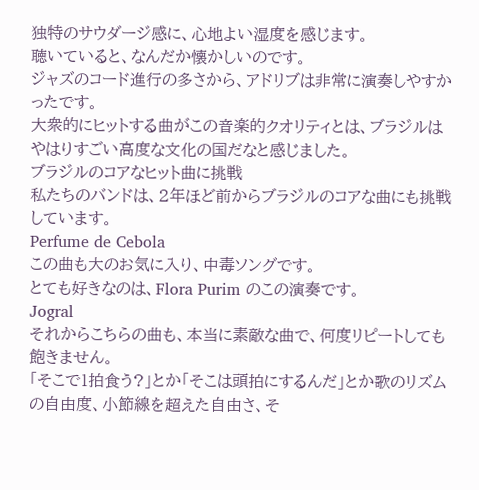独特のサウダージ感に、心地よい湿度を感じます。
聴いていると、なんだか懐かしいのです。
ジャズのコード進行の多さから、アドリブは非常に演奏しやすかったです。
大衆的にヒットする曲がこの音楽的クオリティとは、ブラジルはやはりすごい高度な文化の国だなと感じました。
ブラジルのコアなヒット曲に挑戦
私たちのバンドは、2年ほど前からブラジルのコアな曲にも挑戦しています。
Perfume de Cebola
この曲も大のお気に入り、中毒ソングです。
とても好きなのは、Flora Purim のこの演奏です。
Jogral
それからこちらの曲も、本当に素敵な曲で、何度リピートしても飽きません。
「そこで1拍食う?」とか「そこは頭拍にするんだ」とか歌のリズムの自由度、小節線を超えた自由さ、そ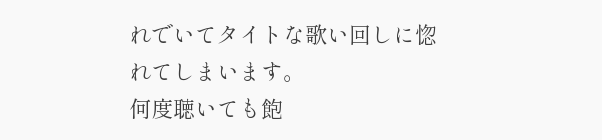れでいてタイトな歌い回しに惚れてしまいます。
何度聴いても飽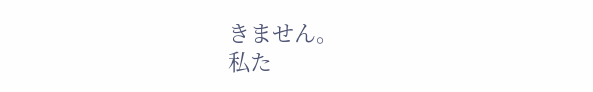きません。
私た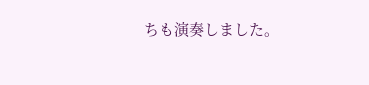ちも演奏しました。